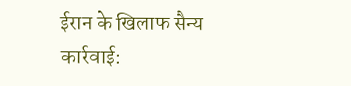ईरान के खिलाफ सैन्य कार्रवाई: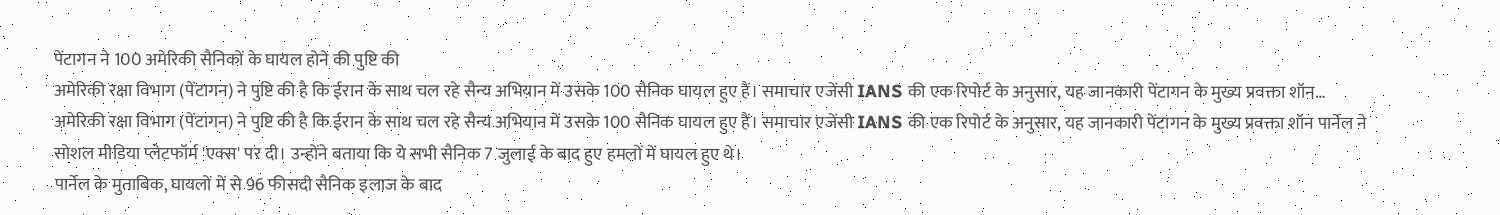पेंटागन ने 100 अमेरिकी सैनिकों के घायल होने की पुष्टि की
अमेरिकी रक्षा विभाग (पेंटागन) ने पुष्टि की है कि ईरान के साथ चल रहे सैन्य अभियान में उसके 100 सैनिक घायल हुए हैं। समाचार एजेंसी IANS की एक रिपोर्ट के अनुसार, यह जानकारी पेंटागन के मुख्य प्रवक्ता शॉन…
अमेरिकी रक्षा विभाग (पेंटागन) ने पुष्टि की है कि ईरान के साथ चल रहे सैन्य अभियान में उसके 100 सैनिक घायल हुए हैं। समाचार एजेंसी IANS की एक रिपोर्ट के अनुसार, यह जानकारी पेंटागन के मुख्य प्रवक्ता शॉन पार्नेल ने सोशल मीडिया प्लेटफॉर्म 'एक्स' पर दी। उन्होंने बताया कि ये सभी सैनिक 7 जुलाई के बाद हुए हमलों में घायल हुए थे।
पार्नेल के मुताबिक, घायलों में से 96 फीसदी सैनिक इलाज के बाद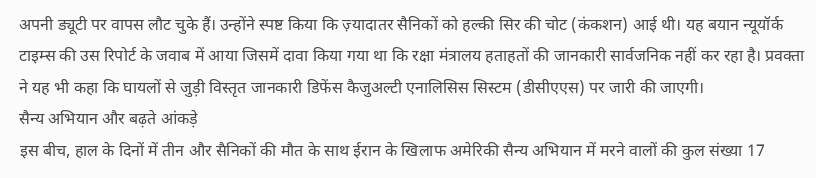अपनी ड्यूटी पर वापस लौट चुके हैं। उन्होंने स्पष्ट किया कि ज़्यादातर सैनिकों को हल्की सिर की चोट (कंकशन) आई थी। यह बयान न्यूयॉर्क टाइम्स की उस रिपोर्ट के जवाब में आया जिसमें दावा किया गया था कि रक्षा मंत्रालय हताहतों की जानकारी सार्वजनिक नहीं कर रहा है। प्रवक्ता ने यह भी कहा कि घायलों से जुड़ी विस्तृत जानकारी डिफेंस कैजुअल्टी एनालिसिस सिस्टम (डीसीएएस) पर जारी की जाएगी।
सैन्य अभियान और बढ़ते आंकड़े
इस बीच, हाल के दिनों में तीन और सैनिकों की मौत के साथ ईरान के खिलाफ अमेरिकी सैन्य अभियान में मरने वालों की कुल संख्या 17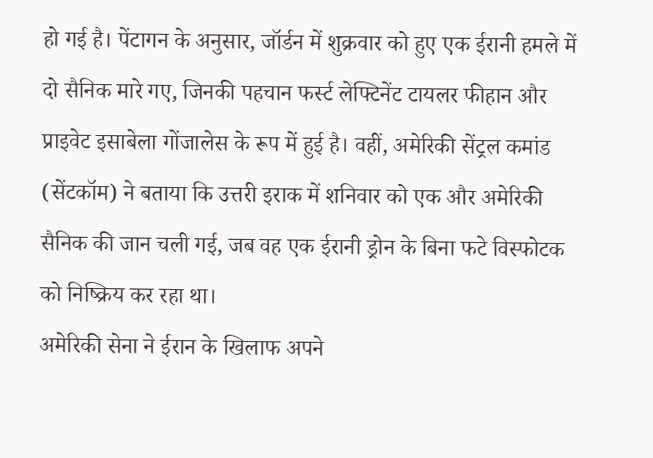हो गई है। पेंटागन के अनुसार, जॉर्डन में शुक्रवार को हुए एक ईरानी हमले में दो सैनिक मारे गए, जिनकी पहचान फर्स्ट लेफ्टिनेंट टायलर फीहान और प्राइवेट इसाबेला गोंजालेस के रूप में हुई है। वहीं, अमेरिकी सेंट्रल कमांड (सेंटकॉम) ने बताया कि उत्तरी इराक में शनिवार को एक और अमेरिकी सैनिक की जान चली गई, जब वह एक ईरानी ड्रोन के बिना फटे विस्फोटक को निष्क्रिय कर रहा था।
अमेरिकी सेना ने ईरान के खिलाफ अपने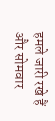हमले जारी रखे हैं और सोमवार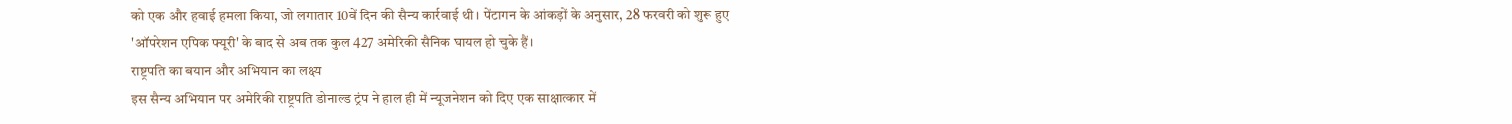को एक और हवाई हमला किया, जो लगातार 10वें दिन की सैन्य कार्रवाई थी। पेंटागन के आंकड़ों के अनुसार, 28 फरवरी को शुरू हुए 'ऑपरेशन एपिक फ्यूरी' के बाद से अब तक कुल 427 अमेरिकी सैनिक घायल हो चुके हैं।
राष्ट्रपति का बयान और अभियान का लक्ष्य
इस सैन्य अभियान पर अमेरिकी राष्ट्रपति डोनाल्ड ट्रंप ने हाल ही में न्यूजनेशन को दिए एक साक्षात्कार में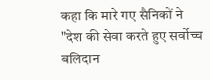कहा कि मारे गए सैनिकों ने "देश की सेवा करते हुए सर्वोच्च बलिदान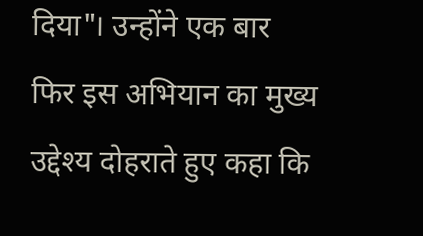दिया"। उन्होंने एक बार फिर इस अभियान का मुख्य उद्देश्य दोहराते हुए कहा कि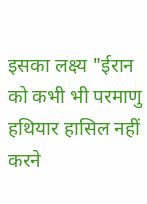इसका लक्ष्य "ईरान को कभी भी परमाणु हथियार हासिल नहीं करने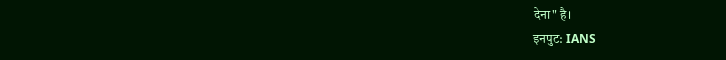देना" है।
इनपुट: IANS